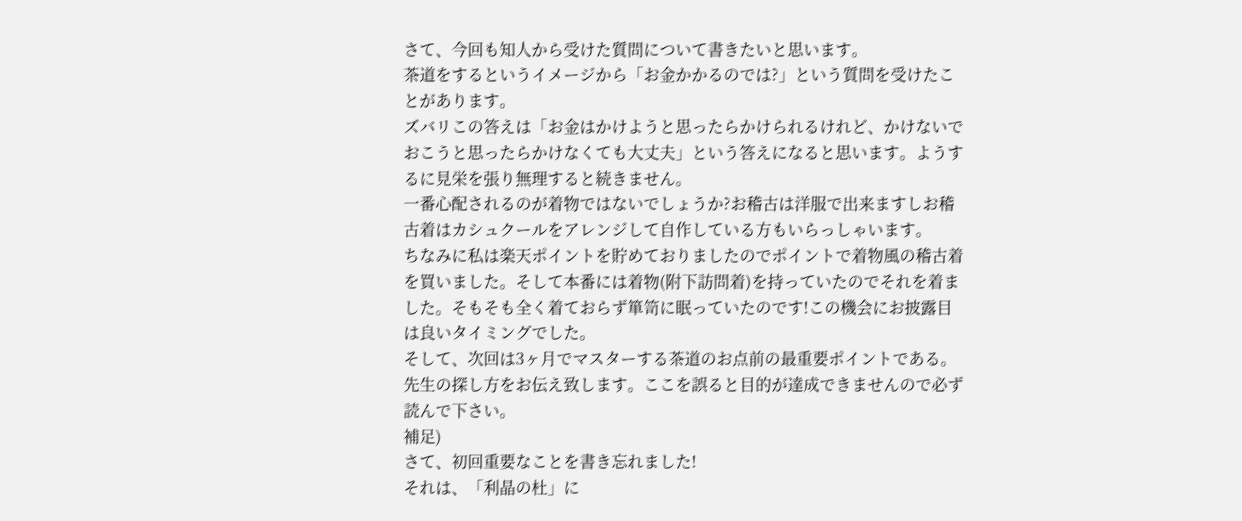さて、今回も知人から受けた質問について書きたいと思います。
茶道をするというイメージから「お金かかるのでは?」という質問を受けたことがあります。
ズバリこの答えは「お金はかけようと思ったらかけられるけれど、かけないでおこうと思ったらかけなくても大丈夫」という答えになると思います。ようするに見栄を張り無理すると続きません。
一番心配されるのが着物ではないでしょうか?お稽古は洋服で出来ますしお稽古着はカシュクールをアレンジして自作している方もいらっしゃいます。
ちなみに私は楽天ポイントを貯めておりましたのでポイントで着物風の稽古着を買いました。そして本番には着物(附下訪問着)を持っていたのでそれを着ました。そもそも全く着ておらず箪笥に眠っていたのです!この機会にお披露目は良いタイミングでした。
そして、次回は3ヶ月でマスターする茶道のお点前の最重要ポイントである。先生の探し方をお伝え致します。ここを誤ると目的が達成できませんので必ず読んで下さい。
補足)
さて、初回重要なことを書き忘れました!
それは、「利晶の杜」に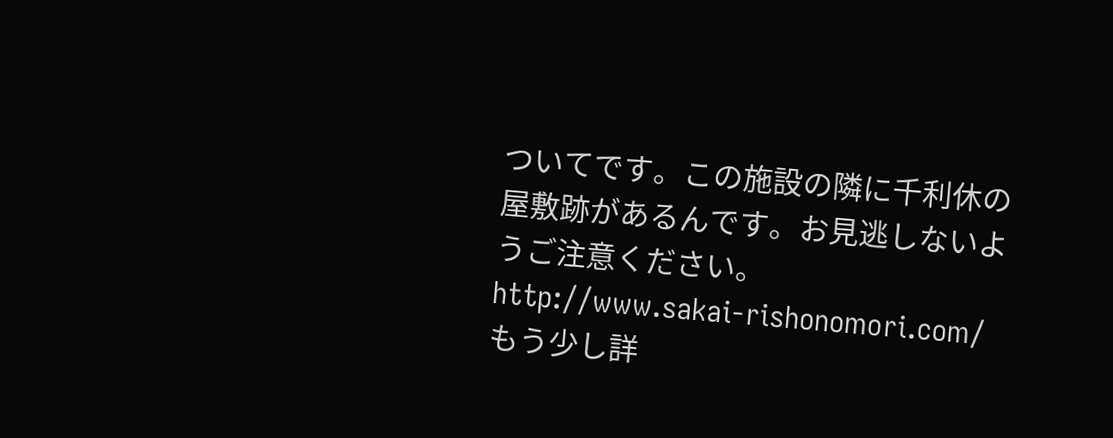ついてです。この施設の隣に千利休の屋敷跡があるんです。お見逃しないようご注意ください。
http://www.sakai-rishonomori.com/
もう少し詳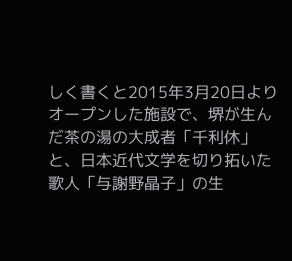しく書くと2015年3月20日よりオープンした施設で、堺が生んだ茶の湯の大成者「千利休」と、日本近代文学を切り拓いた歌人「与謝野晶子」の生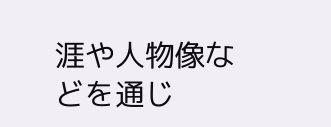涯や人物像などを通じ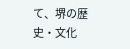て、堺の歴史・文化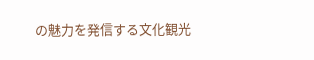の魅力を発信する文化観光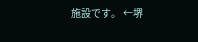施設です。 ←堺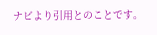ナビより引用とのことです。